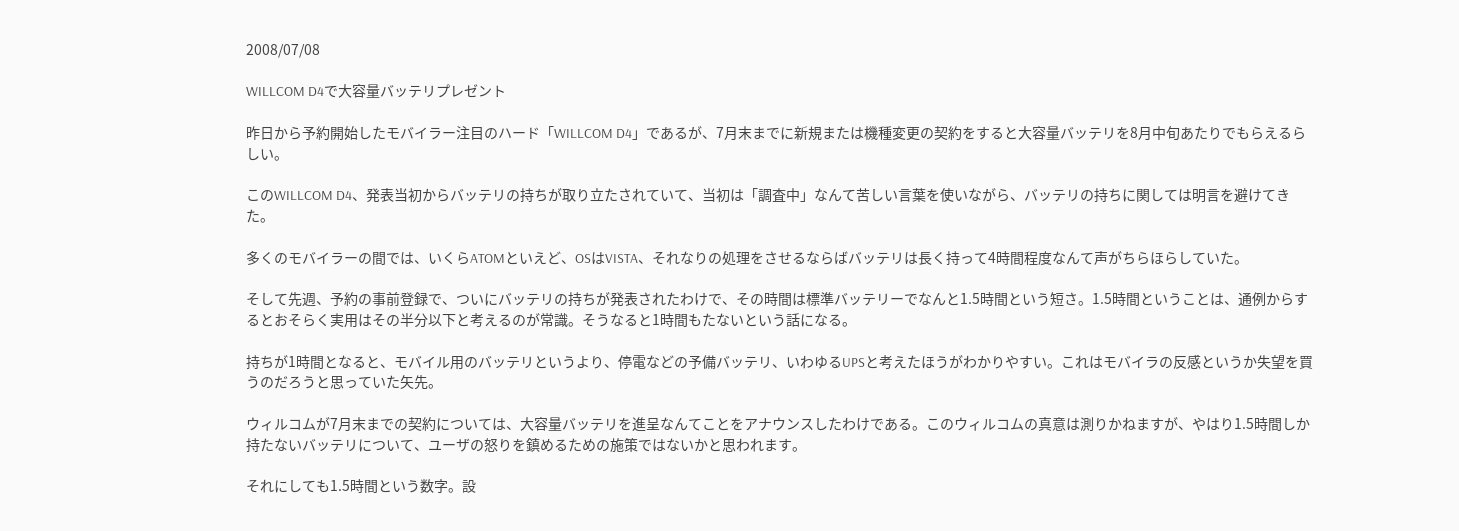2008/07/08

WILLCOM D4で大容量バッテリプレゼント

昨日から予約開始したモバイラー注目のハード「WILLCOM D4」であるが、7月末までに新規または機種変更の契約をすると大容量バッテリを8月中旬あたりでもらえるらしい。

このWILLCOM D4、発表当初からバッテリの持ちが取り立たされていて、当初は「調査中」なんて苦しい言葉を使いながら、バッテリの持ちに関しては明言を避けてきた。

多くのモバイラーの間では、いくらATOMといえど、OSはVISTA、それなりの処理をさせるならばバッテリは長く持って4時間程度なんて声がちらほらしていた。

そして先週、予約の事前登録で、ついにバッテリの持ちが発表されたわけで、その時間は標準バッテリーでなんと1.5時間という短さ。1.5時間ということは、通例からするとおそらく実用はその半分以下と考えるのが常識。そうなると1時間もたないという話になる。

持ちが1時間となると、モバイル用のバッテリというより、停電などの予備バッテリ、いわゆるUPSと考えたほうがわかりやすい。これはモバイラの反感というか失望を買うのだろうと思っていた矢先。

ウィルコムが7月末までの契約については、大容量バッテリを進呈なんてことをアナウンスしたわけである。このウィルコムの真意は測りかねますが、やはり1.5時間しか持たないバッテリについて、ユーザの怒りを鎮めるための施策ではないかと思われます。

それにしても1.5時間という数字。設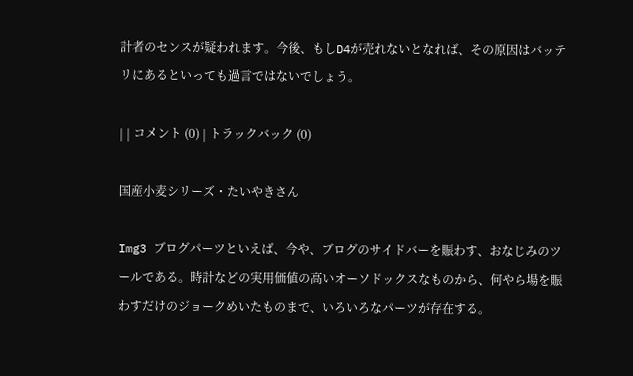計者のセンスが疑われます。今後、もしD4が売れないとなれば、その原因はバッテリにあるといっても過言ではないでしょう。

| | コメント (0) | トラックバック (0)

国産小麦シリーズ・たいやきさん

Img3 ブログパーツといえば、今や、ブログのサイドバーを賑わす、おなじみのツールである。時計などの実用価値の高いオーソドックスなものから、何やら場を賑わすだけのジョークめいたものまで、いろいろなパーツが存在する。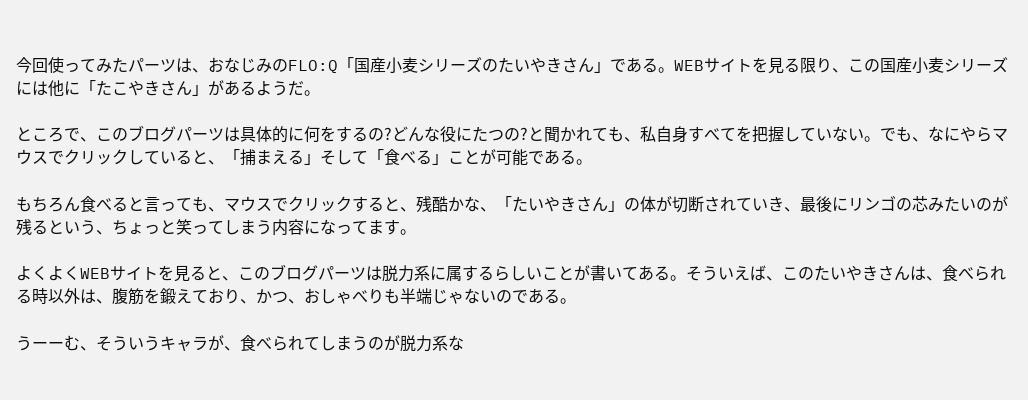今回使ってみたパーツは、おなじみのFLO:Q「国産小麦シリーズのたいやきさん」である。WEBサイトを見る限り、この国産小麦シリーズには他に「たこやきさん」があるようだ。

ところで、このブログパーツは具体的に何をするの?どんな役にたつの?と聞かれても、私自身すべてを把握していない。でも、なにやらマウスでクリックしていると、「捕まえる」そして「食べる」ことが可能である。

もちろん食べると言っても、マウスでクリックすると、残酷かな、「たいやきさん」の体が切断されていき、最後にリンゴの芯みたいのが残るという、ちょっと笑ってしまう内容になってます。

よくよくWEBサイトを見ると、このブログパーツは脱力系に属するらしいことが書いてある。そういえば、このたいやきさんは、食べられる時以外は、腹筋を鍛えており、かつ、おしゃべりも半端じゃないのである。

うーーむ、そういうキャラが、食べられてしまうのが脱力系な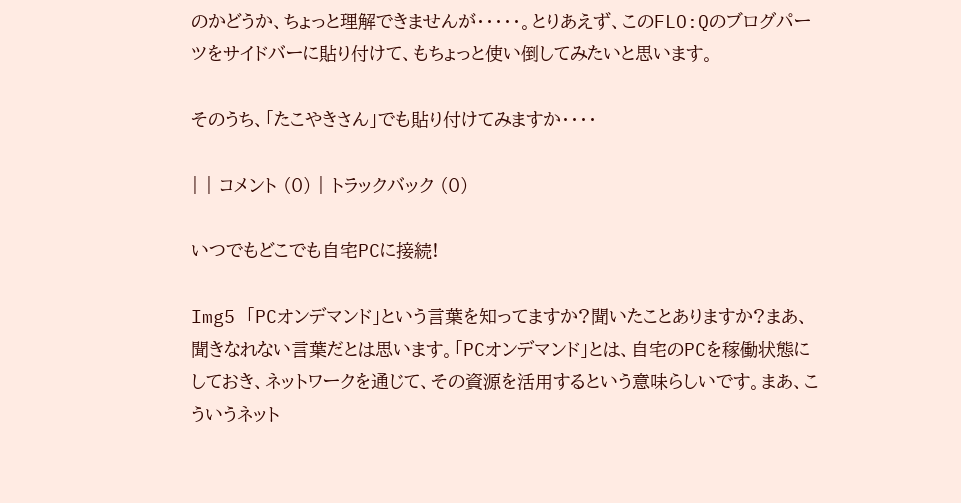のかどうか、ちょっと理解できませんが・・・・・。とりあえず、このFLO:Qのブログパーツをサイドバーに貼り付けて、もちょっと使い倒してみたいと思います。

そのうち、「たこやきさん」でも貼り付けてみますか・・・・

| | コメント (0) | トラックバック (0)

いつでもどこでも自宅PCに接続!

Img5 「PCオンデマンド」という言葉を知ってますか?聞いたことありますか?まあ、聞きなれない言葉だとは思います。「PCオンデマンド」とは、自宅のPCを稼働状態にしておき、ネットワークを通じて、その資源を活用するという意味らしいです。まあ、こういうネット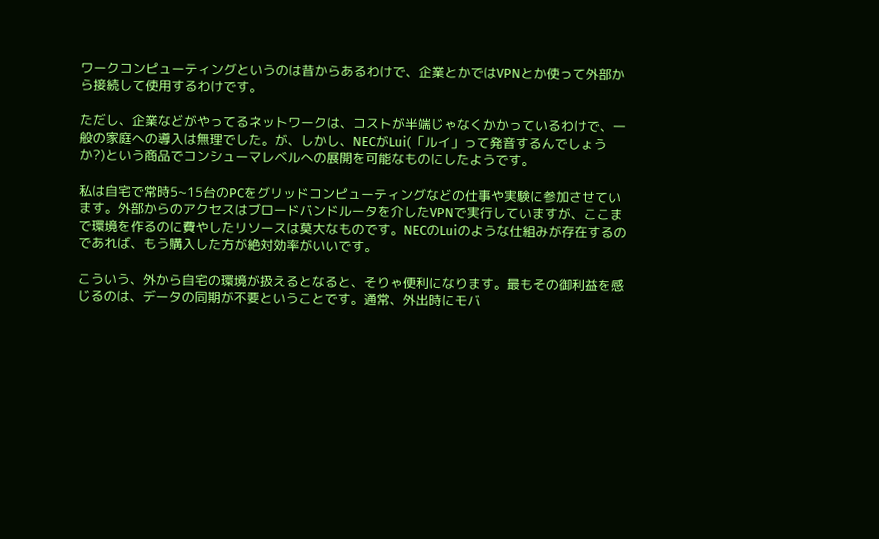ワークコンピューティングというのは昔からあるわけで、企業とかではVPNとか使って外部から接続して使用するわけです。

ただし、企業などがやってるネットワークは、コストが半端じゃなくかかっているわけで、一般の家庭への導入は無理でした。が、しかし、NECがLui(「ルイ」って発音するんでしょうか?)という商品でコンシューマレベルへの展開を可能なものにしたようです。

私は自宅で常時5~15台のPCをグリッドコンピューティングなどの仕事や実験に参加させています。外部からのアクセスはブロードバンドルータを介したVPNで実行していますが、ここまで環境を作るのに費やしたリソースは莫大なものです。NECのLuiのような仕組みが存在するのであれば、もう購入した方が絶対効率がいいです。

こういう、外から自宅の環境が扱えるとなると、そりゃ便利になります。最もその御利益を感じるのは、データの同期が不要ということです。通常、外出時にモバ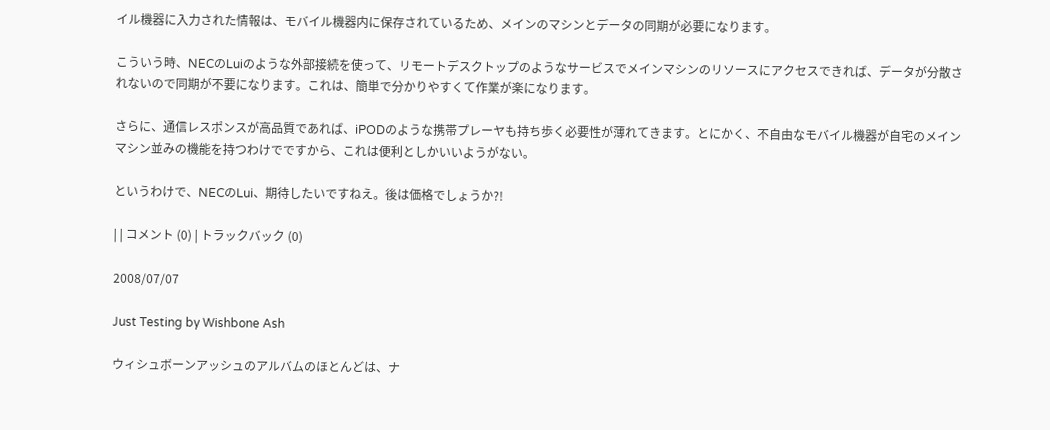イル機器に入力された情報は、モバイル機器内に保存されているため、メインのマシンとデータの同期が必要になります。

こういう時、NECのLuiのような外部接続を使って、リモートデスクトップのようなサービスでメインマシンのリソースにアクセスできれば、データが分散されないので同期が不要になります。これは、簡単で分かりやすくて作業が楽になります。

さらに、通信レスポンスが高品質であれば、iPODのような携帯プレーヤも持ち歩く必要性が薄れてきます。とにかく、不自由なモバイル機器が自宅のメインマシン並みの機能を持つわけでですから、これは便利としかいいようがない。

というわけで、NECのLui、期待したいですねえ。後は価格でしょうか?!

| | コメント (0) | トラックバック (0)

2008/07/07

Just Testing by Wishbone Ash

ウィシュボーンアッシュのアルバムのほとんどは、ナ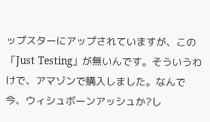ップスターにアップされていますが、この「Just Testing」が無いんです。そういうわけで、アマゾンで購入しました。なんで今、ウィシュボーンアッシュか?し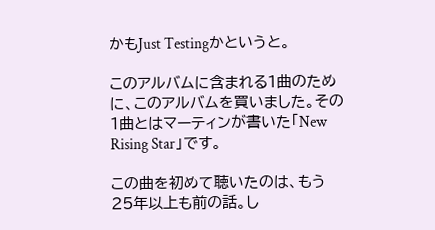かもJust Testingかというと。

このアルバムに含まれる1曲のために、このアルバムを買いました。その1曲とはマーティンが書いた「New Rising Star」です。

この曲を初めて聴いたのは、もう25年以上も前の話。し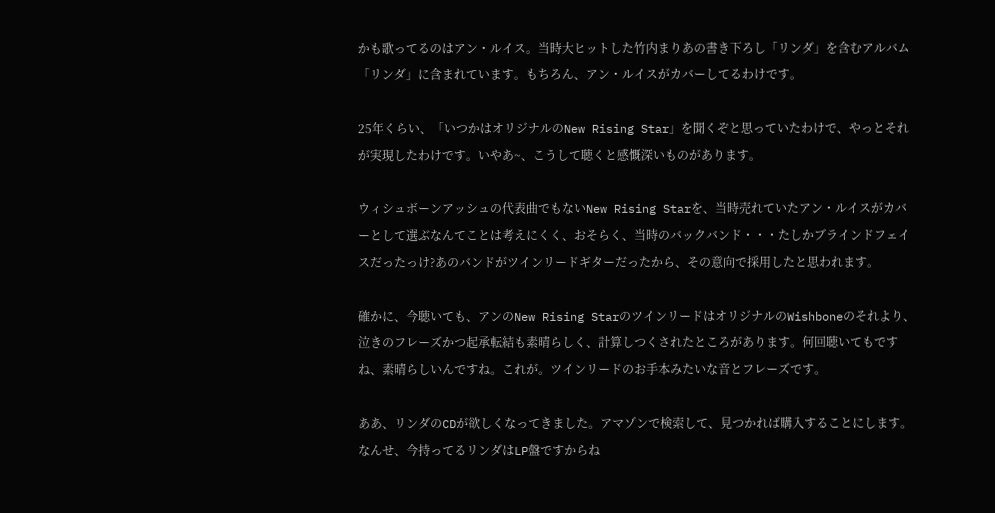かも歌ってるのはアン・ルイス。当時大ヒットした竹内まりあの書き下ろし「リンダ」を含むアルバム「リンダ」に含まれています。もちろん、アン・ルイスがカバーしてるわけです。

25年くらい、「いつかはオリジナルのNew Rising Star」を聞くぞと思っていたわけで、やっとそれが実現したわけです。いやあ~、こうして聴くと感慨深いものがあります。

ウィシュボーンアッシュの代表曲でもないNew Rising Starを、当時売れていたアン・ルイスがカバーとして選ぶなんてことは考えにくく、おそらく、当時のバックバンド・・・たしかブラインドフェイスだったっけ?あのバンドがツインリードギターだったから、その意向で採用したと思われます。

確かに、今聴いても、アンのNew Rising StarのツインリードはオリジナルのWishboneのそれより、泣きのフレーズかつ起承転結も素晴らしく、計算しつくされたところがあります。何回聴いてもですね、素晴らしいんですね。これが。ツインリードのお手本みたいな音とフレーズです。

ああ、リンダのCDが欲しくなってきました。アマゾンで検索して、見つかれば購入することにします。なんせ、今持ってるリンダはLP盤ですからね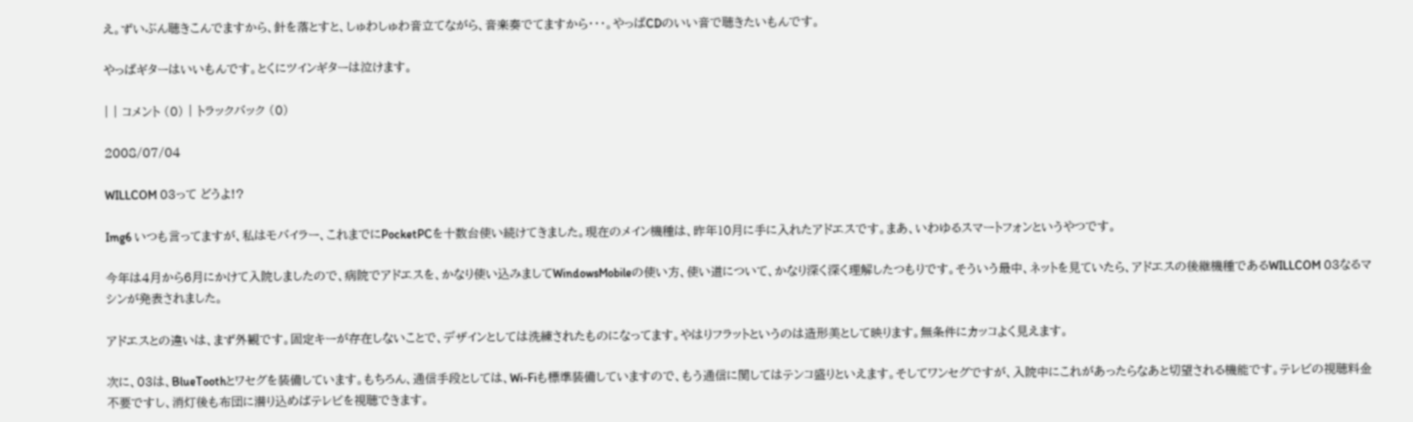え。ずいぶん聴きこんでますから、針を落とすと、しゅわしゅわ音立てながら、音楽奏でてますから・・・。やっぱCDのいい音で聴きたいもんです。

やっぱギターはいいもんです。とくにツインギターは泣けます。

| | コメント (0) | トラックバック (0)

2008/07/04

WILLCOM 03って どうよ!?

Img6 いつも言ってますが、私はモバイラー、これまでにPocketPCを十数台使い続けてきました。現在のメイン機種は、昨年10月に手に入れたアドエスです。まあ、いわゆるスマートフォンというやつです。

今年は4月から6月にかけて入院しましたので、病院でアドエスを、かなり使い込みましてWindowsMobileの使い方、使い道について、かなり深く深く理解したつもりです。そういう最中、ネットを見ていたら、アドエスの後継機種であるWILLCOM 03なるマシンが発表されました。

アドエスとの違いは、まず外観です。固定キーが存在しないことで、デザインとしては洗練されたものになってます。やはりフラットというのは造形美として映ります。無条件にカッコよく見えます。

次に、03は、BlueToothとワセグを装備しています。もちろん、通信手段としては、Wi-Fiも標準装備していますので、もう通信に関してはテンコ盛りといえます。そしてワンセグですが、入院中にこれがあったらなあと切望される機能です。テレビの視聴料金不要ですし、消灯後も布団に潜り込めばテレビを視聴できます。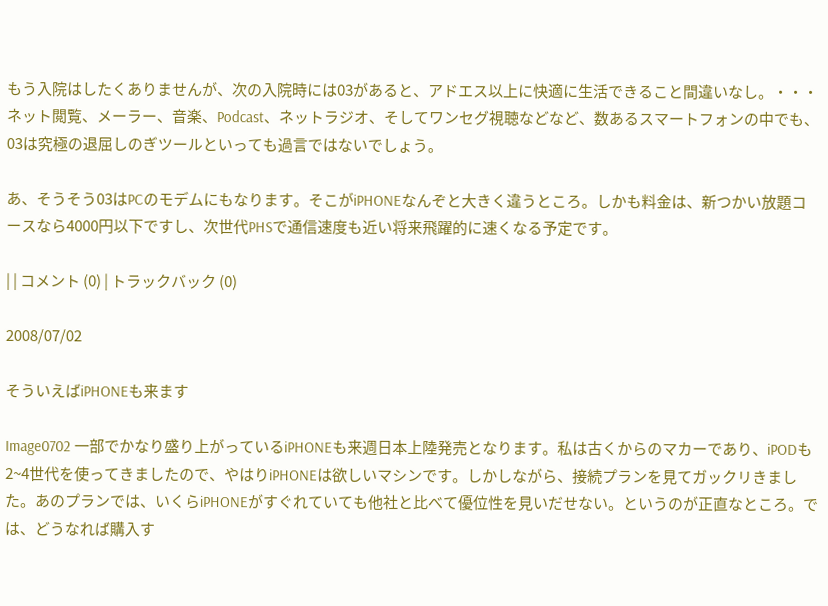もう入院はしたくありませんが、次の入院時には03があると、アドエス以上に快適に生活できること間違いなし。・・・ネット閲覧、メーラー、音楽、Podcast、ネットラジオ、そしてワンセグ視聴などなど、数あるスマートフォンの中でも、03は究極の退屈しのぎツールといっても過言ではないでしょう。

あ、そうそう03はPCのモデムにもなります。そこがiPHONEなんぞと大きく違うところ。しかも料金は、新つかい放題コースなら4000円以下ですし、次世代PHSで通信速度も近い将来飛躍的に速くなる予定です。

| | コメント (0) | トラックバック (0)

2008/07/02

そういえばiPHONEも来ます

Image0702 一部でかなり盛り上がっているiPHONEも来週日本上陸発売となります。私は古くからのマカーであり、iPODも2~4世代を使ってきましたので、やはりiPHONEは欲しいマシンです。しかしながら、接続プランを見てガックリきました。あのプランでは、いくらiPHONEがすぐれていても他社と比べて優位性を見いだせない。というのが正直なところ。では、どうなれば購入す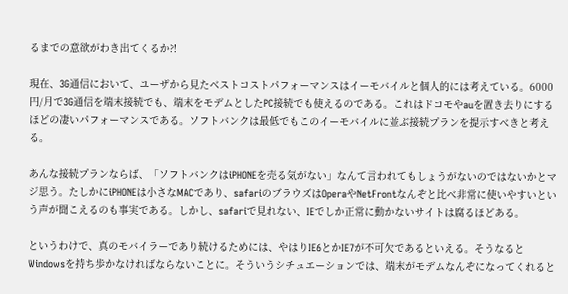るまでの意欲がわき出てくるか?!

現在、3G通信において、ユーザから見たベストコストパフォーマンスはイーモバイルと個人的には考えている。6000円/月で3G通信を端末接続でも、端末をモデムとしたPC接続でも使えるのである。これはドコモやauを置き去りにするほどの凄いパフォーマンスである。ソフトバンクは最低でもこのイーモバイルに並ぶ接続プランを提示すべきと考える。

あんな接続プランならば、「ソフトバンクはiPHONEを売る気がない」なんて言われてもしょうがないのではないかとマジ思う。たしかにiPHONEは小さなMACであり、safariのブラウズはOperaやNetFrontなんぞと比べ非常に使いやすいという声が聞こえるのも事実である。しかし、safariで見れない、IEでしか正常に動かないサイトは腐るほどある。

というわけで、真のモバイラーであり続けるためには、やはりIE6とかIE7が不可欠であるといえる。そうなるとWindowsを持ち歩かなければならないことに。そういうシチュエーションでは、端末がモデムなんぞになってくれると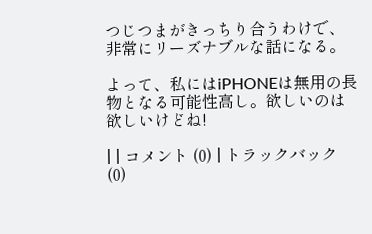つじつまがきっちり合うわけで、非常にリーズナブルな話になる。

よって、私にはiPHONEは無用の長物となる可能性高し。欲しいのは欲しいけどね!

| | コメント (0) | トラックバック (0)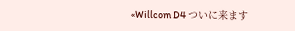«Willcom D4 ついに来ます